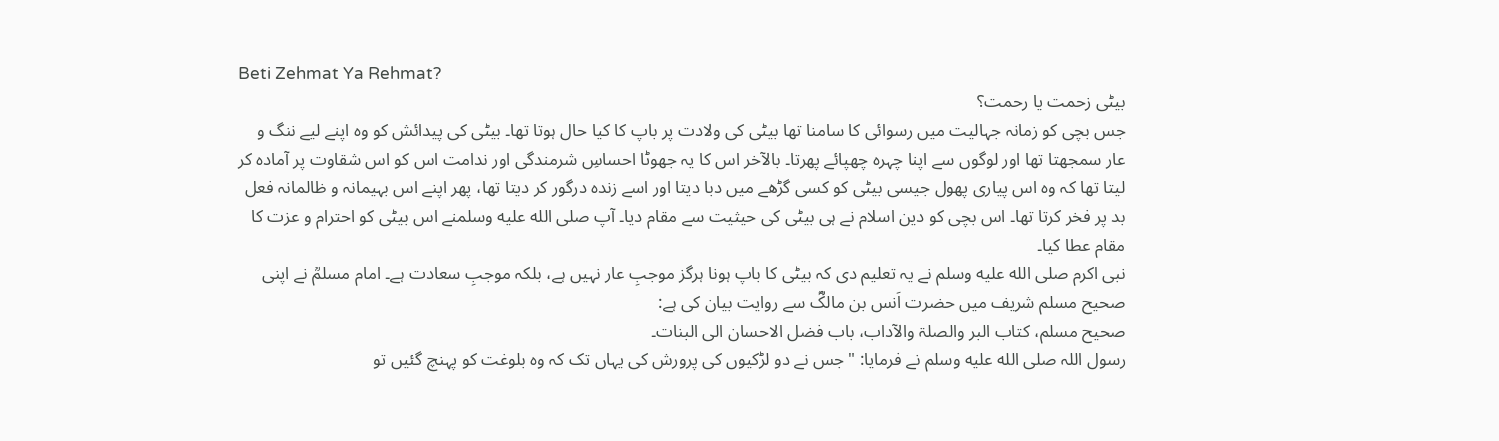Beti Zehmat Ya Rehmat?
بیٹی زحمت یا رحمت؟
جس بچی کو زمانہ جہالیت میں رسوائی کا سامنا تھا بیٹی کی ولادت پر باپ کا کیا حال ہوتا تھا۔ بیٹی کی پیدائش کو وہ اپنے لیے ننگ و عار سمجھتا تھا اور لوگوں سے اپنا چہرہ چھپائے پھرتا۔ بالآخر اس کا یہ جھوٹا احساسِ شرمندگی اور ندامت اس کو اس شقاوت پر آمادہ کر لیتا تھا کہ وہ اس پیاری پھول جیسی بیٹی کو کسی گڑھے میں دبا دیتا اور اسے زندہ درگور کر دیتا تھا، پھر اپنے اس بہیمانہ و ظالمانہ فعل بد پر فخر کرتا تھا۔ اس بچی کو دین اسلام نے ہی بیٹی کی حیثیت سے مقام دیا۔ آپ صلى الله عليه وسلمنے اس بیٹی کو احترام و عزت کا مقام عطا کیا۔
نبی اکرم صلى الله عليه وسلم نے یہ تعلیم دی کہ بیٹی کا باپ ہونا ہرگز موجبِ عار نہیں ہے، بلکہ موجبِ سعادت ہے۔ امام مسلمؒ نے اپنی صحیح مسلم شریف میں حضرت اَنس بن مالکؓ سے روایت بیان کی ہے:
صحیح مسلم، کتاب البر والصلۃ والآداب، باب فضل الاحسان الی البنات۔
رسول اللہ صلى الله عليه وسلم نے فرمایا: "جس نے دو لڑکیوں کی پرورش کی یہاں تک کہ وہ بلوغت کو پہنچ گئیں تو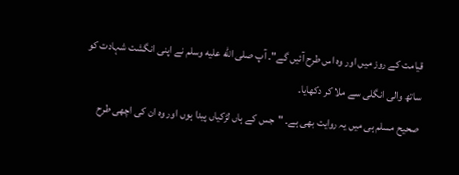قیامت کے روز میں اور وہ اس طرح آئیں گے"۔ آپ صلى الله عليه وسلم نے اپنی انگشت شہادت کو ساتھ والی انگلی سے ملا کر دکھایا۔
صحیح مسلم ہی میں یہ روایت بھی ہے۔ "جس کے ہاں لڑکیاں پیدا ہوں اور وہ ان کی اچھی طرح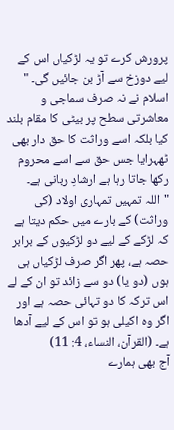پرورش کرے تو یہ لڑکیاں اس کے لیے دوزخ سے آڑ بن جائیں گی۔ "
اسلام نے نہ صرف سماجی و معاشرتی سطح پر بیٹی کا مقام بلند کیا بلکہ اسے وراثت کا حق دار بھی ٹھہرایا جس حق سے اسے محروم رکھا جاتا رہا ہے ارشادِ ربانی ہے۔
"اللہ تمہیں تمہاری اولاد (کی وراثت) کے بارے میں حکم دیتا ہے کہ لڑکے کے لیے دو لڑکیوں کے برابر حصہ ہے، پھر اگر صرف لڑکیاں ہی ہوں (دو یا) دو سے زائد تو ان کے لے اس ترکہ کا دو تہائی حصہ ہے اور اگر وہ اکیلی ہو تو اس کے لیے آدھا ہے۔ (القرآن، النساء، 4: 11)
آج بھی ہمارے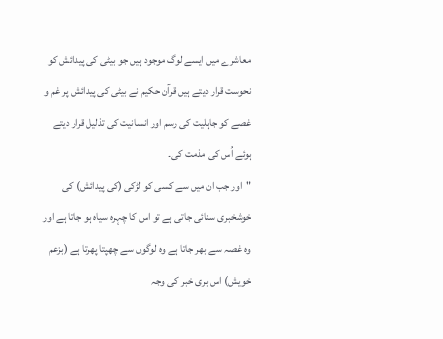معاشرے میں ایسے لوگ موجود ہیں جو بیٹی کی پیدائش کو نحوست قرار دیتے ہیں قرآن حکیم نے بیٹی کی پیدائش پر غم و غصے کو جاہلیت کی رسم اور انسانیت کی تذلیل قرار دیتے ہوئے اُس کی مذمت کی۔
"اور جب ان میں سے کسی کو لڑکی (کی پیدائش) کی خوشخبری سنائی جاتی ہے تو اس کا چہرہ سیاہ ہو جاتا ہے اور وہ غصہ سے بھر جاتا ہے وہ لوگوں سے چھپتا پھرتا ہے (بزعم خویش) اس بری خبر کی وجہ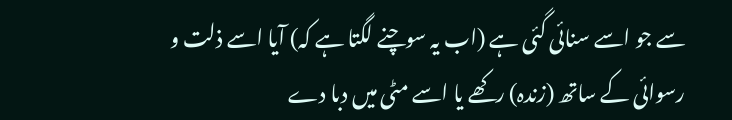سے جو اسے سنائی گئی ہے (اب یہ سوچنے لگتا ہے کہ) آیا اسے ذلت و رسوائی کے ساتھ (زندہ) رکھے یا اسے مٹی میں دبا دے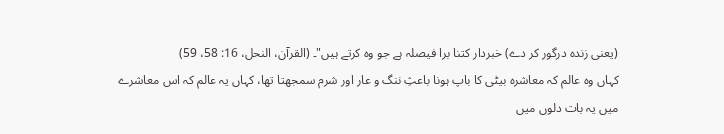(یعنی زندہ درگور کر دے) خبردار کتنا برا فیصلہ ہے جو وہ کرتے ہیں"۔ (القرآن، النحل، 16: 58، 59)
کہاں وہ عالم کہ معاشرہ بیٹی کا باپ ہونا باعثِ ننگ و عار اور شرم سمجھتا تھا، کہاں یہ عالم کہ اس معاشرے میں یہ بات دلوں میں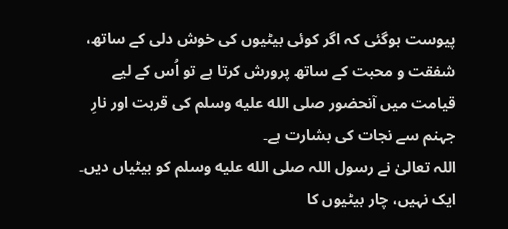پیوست ہوگئی کہ اگر کوئی بیٹیوں کی خوش دلی کے ساتھ، شفقت و محبت کے ساتھ پرورش کرتا ہے تو اُس کے لیے قیامت میں آنحضور صلى الله عليه وسلم کی قربت اور نارِ جہنم سے نجات کی بشارت ہے۔
اللہ تعالیٰ نے رسول اللہ صلى الله عليه وسلم کو بیٹیاں دیں۔ ایک نہیں، چار بیٹیوں کا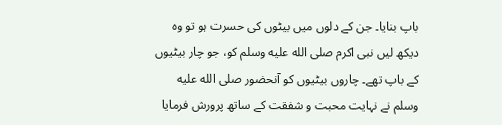باپ بنایا۔ جن کے دلوں میں بیٹوں کی حسرت ہو تو وہ دیکھ لیں نبی اکرم صلى الله عليه وسلم کو، جو چار بیٹیوں کے باپ تھے۔ چاروں بیٹیوں کو آنحضور صلى الله عليه وسلم نے نہایت محبت و شفقت کے ساتھ پرورش فرمایا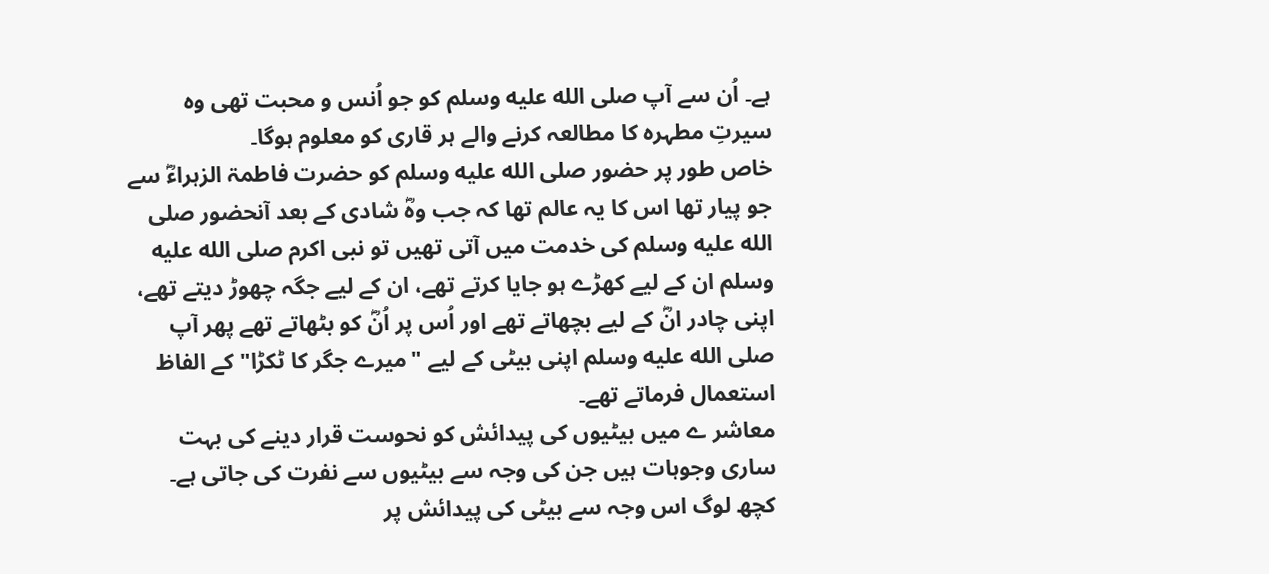ہے۔ اُن سے آپ صلى الله عليه وسلم کو جو اُنس و محبت تھی وہ سیرتِ مطہرہ کا مطالعہ کرنے والے ہر قاری کو معلوم ہوگا۔
خاص طور پر حضور صلى الله عليه وسلم کو حضرت فاطمۃ الزہراءؓ سے جو پیار تھا اس کا یہ عالم تھا کہ جب وہؓ شادی کے بعد آنحضور صلى الله عليه وسلم کی خدمت میں آتی تھیں تو نبی اکرم صلى الله عليه وسلم ان کے لیے کھڑے ہو جایا کرتے تھے، ان کے لیے جگہ چھوڑ دیتے تھے، اپنی چادر انؓ کے لیے بچھاتے تھے اور اُس پر اُنؓ کو بٹھاتے تھے پھر آپ صلى الله عليه وسلم اپنی بیٹی کے لیے "میرے جگر کا ٹکڑا" کے الفاظ استعمال فرماتے تھے۔
معاشر ے میں بیٹیوں کی پیدائش کو نحوست قرار دینے کی بہت ساری وجوہات ہیں جن کی وجہ سے بیٹیوں سے نفرت کی جاتی ہے۔ کچھ لوگ اس وجہ سے بیٹی کی پیدائش پر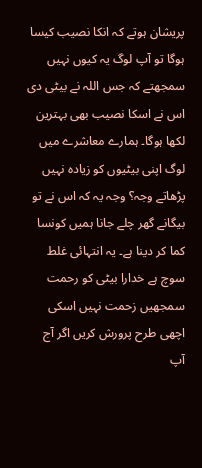پریشان ہوتے کہ انکا نصیب کیسا ہوگا تو آپ لوگ یہ کیوں نہیں سمجھتے کہ جس اللہ نے بیٹی دی اس نے اسکا نصیب بھی بہترین لکھا ہوگا۔ ہمارے معاشرے میں لوگ اپنی بیٹیوں کو زیادہ نہیں پڑھاتے وجہ؟ وجہ یہ کہ اس نے تو بیگانے گھر چلے جانا ہمیں کونسا کما کر دینا ہے۔ یہ انتہائی غلط سوچ ہے خدارا بیٹی کو رحمت سمجھیں زحمت نہیں اسکی اچھی طرح پرورش کریں اگر آج آپ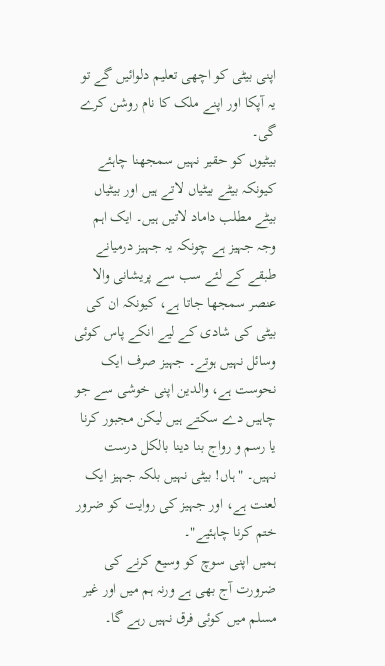اپنی بیٹی کو اچھی تعلیم دلوائیں گے تو یہ آپکا اور اپنے ملک کا نام روشن کرے گی۔
بیٹیوں کو حقیر نہیں سمجھنا چاہئے کیونکہ بیٹے بیٹیاں لاتے ہیں اور بیٹیاں بیٹے مطلب داماد لاتیں ہیں۔ ایک اہم وجہ جہیز ہے چونکہ یہ جہیز درمیانے طبقے کے لئے سب سے پریشانی والا عنصر سمجھا جاتا ہے، کیونکہ ان کی بیٹی کی شادی کے لیے انکے پاس کوئی وسائل نہیں ہوتے۔ جہیز صرف ایک نحوست ہے، والدین اپنی خوشی سے جو چاہیں دے سکتے ہیں لیکن مجبور کرنا یا رسم و رواج بنا دینا بالکل درست نہیں۔ "ہاں! بیٹی نہیں بلکہ جہیز ایک لعنت ہے، اور جہیز کی روایت کو ضرور ختم کرنا چاہئیے"۔
ہمیں اپنی سوچ کو وسیع کرنے کی ضرورت آج بھی ہے ورنہ ہم میں اور غیر مسلم میں کوئی فرق نہیں رہے گا۔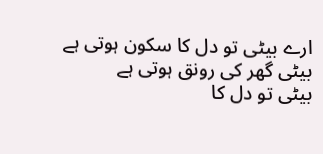ارے بیٹی تو دل کا سکون ہوتی ہے
بیٹی گھر کی رونق ہوتی ہے
بیٹی تو دل کا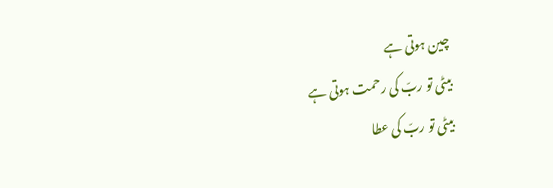چین ہوتی ہے
بیٹی تو ربّ کی رحمت ہوتی ہے
بیٹی تو ربّ کی عطا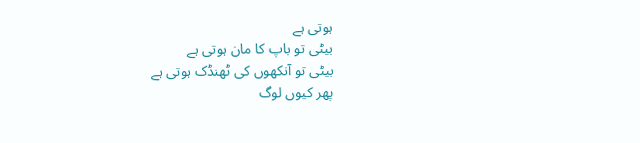ہوتی ہے
بیٹی تو باپ کا مان ہوتی ہے
بیٹی تو آنکھوں کی ٹھنڈک ہوتی ہے
پھر کیوں لوگ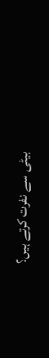بیٹی سے نفرت کرتے ہیں؟